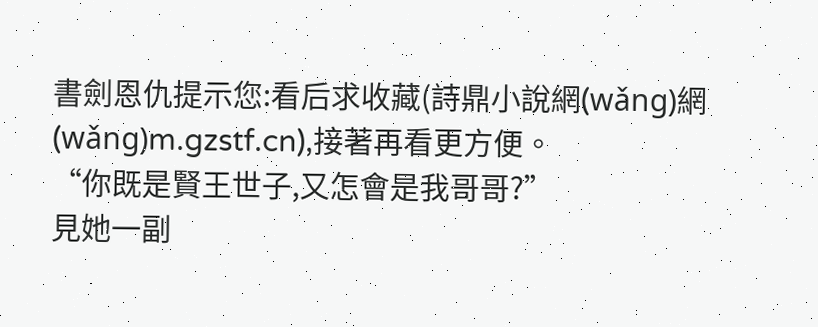書劍恩仇提示您:看后求收藏(詩鼎小說網(wǎng)網(wǎng)m.gzstf.cn),接著再看更方便。
“你既是賢王世子,又怎會是我哥哥?”
見她一副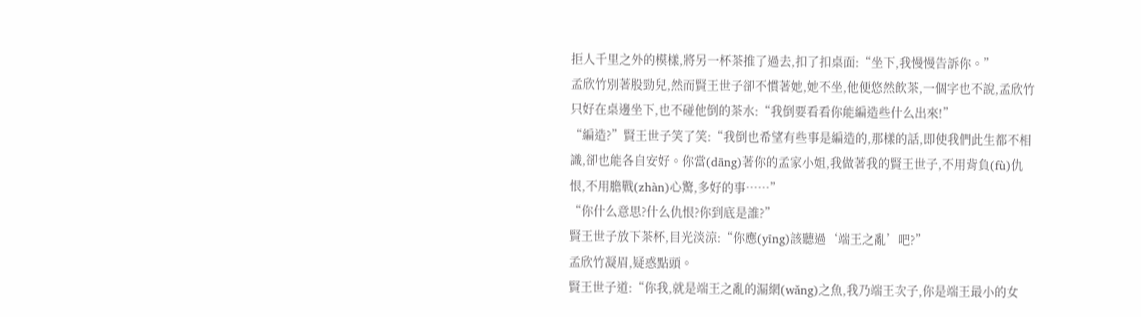拒人千里之外的模樣,將另一杯茶推了過去,扣了扣桌面:“坐下,我慢慢告訴你。”
孟欣竹別著股勁兒,然而賢王世子卻不慣著她,她不坐,他便悠然飲茶,一個字也不說,孟欣竹只好在桌邊坐下,也不碰他倒的茶水:“我倒要看看你能編造些什么出來!”
“編造?”賢王世子笑了笑:“我倒也希望有些事是編造的,那樣的話,即使我們此生都不相識,卻也能各自安好。你當(dāng)著你的孟家小姐,我做著我的賢王世子,不用背負(fù)仇恨,不用膽戰(zhàn)心驚,多好的事……”
“你什么意思?什么仇恨?你到底是誰?”
賢王世子放下茶杯,目光淡涼:“你應(yīng)該聽過‘端王之亂’吧?”
孟欣竹凝眉,疑惑點頭。
賢王世子道:“你我,就是端王之亂的漏網(wǎng)之魚,我乃端王次子,你是端王最小的女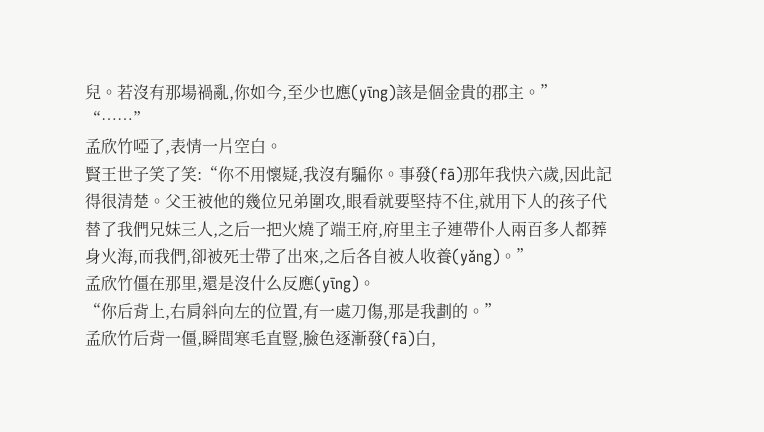兒。若沒有那場禍亂,你如今,至少也應(yīng)該是個金貴的郡主。”
“……”
孟欣竹啞了,表情一片空白。
賢王世子笑了笑:“你不用懷疑,我沒有騙你。事發(fā)那年我快六歲,因此記得很清楚。父王被他的幾位兄弟圍攻,眼看就要堅持不住,就用下人的孩子代替了我們兄妹三人,之后一把火燒了端王府,府里主子連帶仆人兩百多人都葬身火海,而我們,卻被死士帶了出來,之后各自被人收養(yǎng)。”
孟欣竹僵在那里,還是沒什么反應(yīng)。
“你后背上,右肩斜向左的位置,有一處刀傷,那是我劃的。”
孟欣竹后背一僵,瞬間寒毛直豎,臉色逐漸發(fā)白,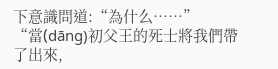下意識問道:“為什么……”
“當(dāng)初父王的死士將我們帶了出來,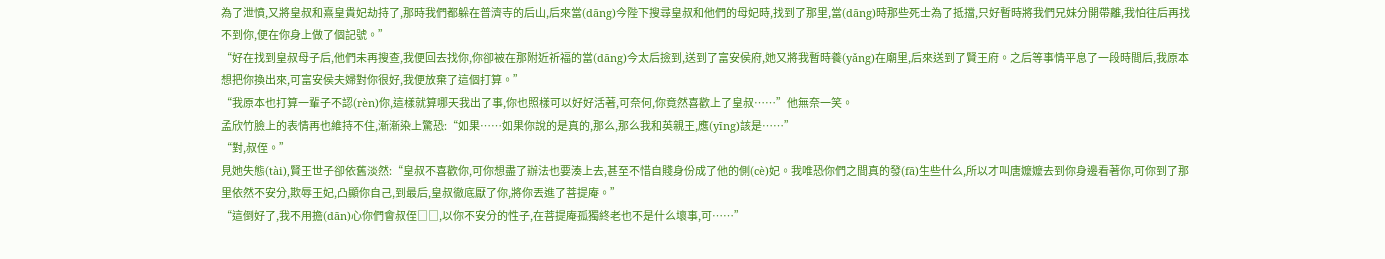為了泄憤,又將皇叔和熹皇貴妃劫持了,那時我們都躲在普濟寺的后山,后來當(dāng)今陛下搜尋皇叔和他們的母妃時,找到了那里,當(dāng)時那些死士為了抵擋,只好暫時將我們兄妹分開帶離,我怕往后再找不到你,便在你身上做了個記號。”
“好在找到皇叔母子后,他們未再搜查,我便回去找你,你卻被在那附近祈福的當(dāng)今太后撿到,送到了富安侯府,她又將我暫時養(yǎng)在廟里,后來送到了賢王府。之后等事情平息了一段時間后,我原本想把你換出來,可富安侯夫婦對你很好,我便放棄了這個打算。”
“我原本也打算一輩子不認(rèn)你,這樣就算哪天我出了事,你也照樣可以好好活著,可奈何,你竟然喜歡上了皇叔……”他無奈一笑。
孟欣竹臉上的表情再也維持不住,漸漸染上驚恐:“如果……如果你說的是真的,那么,那么我和英親王,應(yīng)該是……”
“對,叔侄。”
見她失態(tài),賢王世子卻依舊淡然:“皇叔不喜歡你,可你想盡了辦法也要湊上去,甚至不惜自賤身份成了他的側(cè)妃。我唯恐你們之間真的發(fā)生些什么,所以才叫唐嬤嬤去到你身邊看著你,可你到了那里依然不安分,欺辱王妃,凸顯你自己,到最后,皇叔徹底厭了你,將你丟進了菩提庵。”
“這倒好了,我不用擔(dān)心你們會叔侄□□,以你不安分的性子,在菩提庵孤獨終老也不是什么壞事,可……”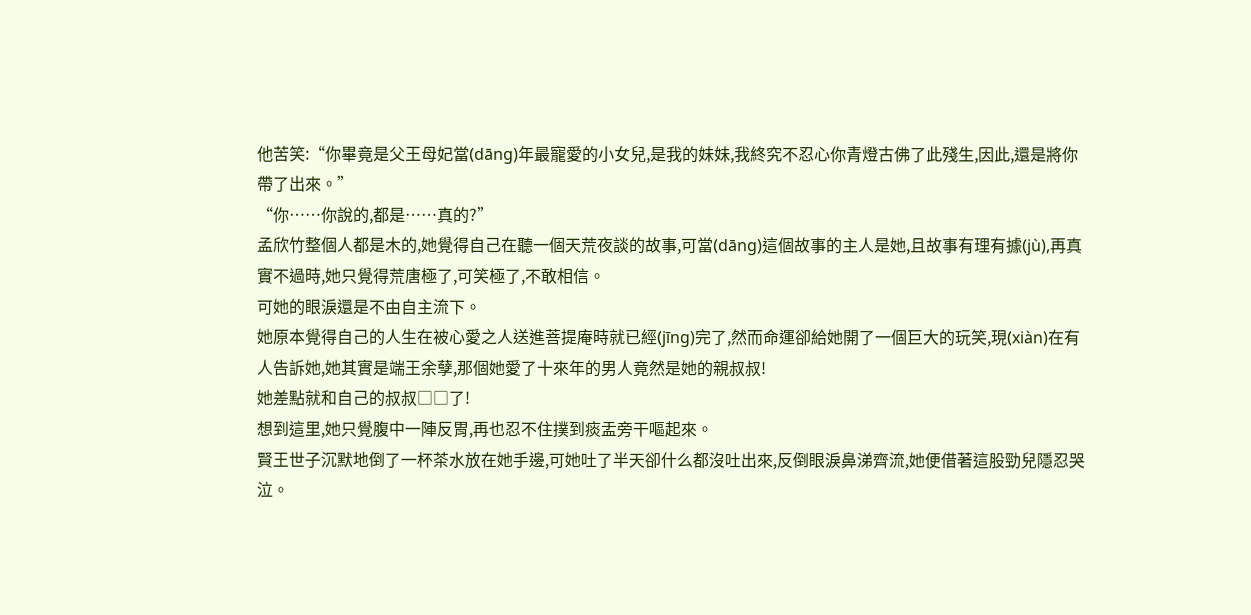他苦笑:“你畢竟是父王母妃當(dāng)年最寵愛的小女兒,是我的妹妹,我終究不忍心你青燈古佛了此殘生,因此,還是將你帶了出來。”
“你……你說的,都是……真的?”
孟欣竹整個人都是木的,她覺得自己在聽一個天荒夜談的故事,可當(dāng)這個故事的主人是她,且故事有理有據(jù),再真實不過時,她只覺得荒唐極了,可笑極了,不敢相信。
可她的眼淚還是不由自主流下。
她原本覺得自己的人生在被心愛之人送進菩提庵時就已經(jīng)完了,然而命運卻給她開了一個巨大的玩笑,現(xiàn)在有人告訴她,她其實是端王余孽,那個她愛了十來年的男人竟然是她的親叔叔!
她差點就和自己的叔叔□□了!
想到這里,她只覺腹中一陣反胃,再也忍不住撲到痰盂旁干嘔起來。
賢王世子沉默地倒了一杯茶水放在她手邊,可她吐了半天卻什么都沒吐出來,反倒眼淚鼻涕齊流,她便借著這股勁兒隱忍哭泣。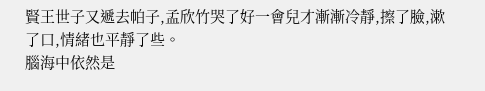賢王世子又遞去帕子,孟欣竹哭了好一會兒才漸漸冷靜,擦了臉,漱了口,情緒也平靜了些。
腦海中依然是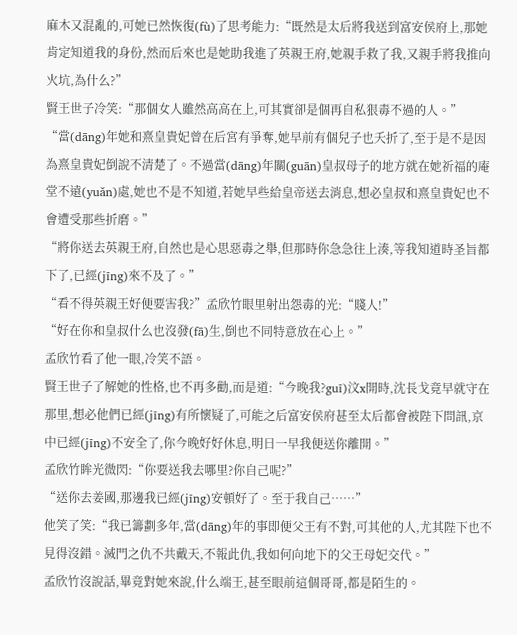麻木又混亂的,可她已然恢復(fù)了思考能力:“既然是太后將我送到富安侯府上,那她肯定知道我的身份,然而后來也是她助我進了英親王府,她親手救了我,又親手將我推向火坑,為什么?”
賢王世子冷笑:“那個女人雖然高高在上,可其實卻是個再自私狠毒不過的人。”
“當(dāng)年她和熹皇貴妃曾在后宮有爭奪,她早前有個兒子也夭折了,至于是不是因為熹皇貴妃倒說不清楚了。不過當(dāng)年關(guān)皇叔母子的地方就在她祈福的庵堂不遠(yuǎn)處,她也不是不知道,若她早些給皇帝送去消息,想必皇叔和熹皇貴妃也不會遭受那些折磨。”
“將你送去英親王府,自然也是心思惡毒之舉,但那時你急急往上湊,等我知道時圣旨都下了,已經(jīng)來不及了。”
“看不得英親王好便要害我?”孟欣竹眼里射出怨毒的光:“賤人!”
“好在你和皇叔什么也沒發(fā)生,倒也不同特意放在心上。”
孟欣竹看了他一眼,冷笑不語。
賢王世子了解她的性格,也不再多勸,而是道:“今晚我?guī)汶x開時,沈長戈竟早就守在那里,想必他們已經(jīng)有所懷疑了,可能之后富安侯府甚至太后都會被陛下問訊,京中已經(jīng)不安全了,你今晚好好休息,明日一早我便送你離開。”
孟欣竹眸光微閃:“你要送我去哪里?你自己呢?”
“送你去姜國,那邊我已經(jīng)安頓好了。至于我自己……”
他笑了笑:“我已籌劃多年,當(dāng)年的事即便父王有不對,可其他的人,尤其陛下也不見得沒錯。滅門之仇不共戴天,不報此仇,我如何向地下的父王母妃交代。”
孟欣竹沒說話,畢竟對她來說,什么端王,甚至眼前這個哥哥,都是陌生的。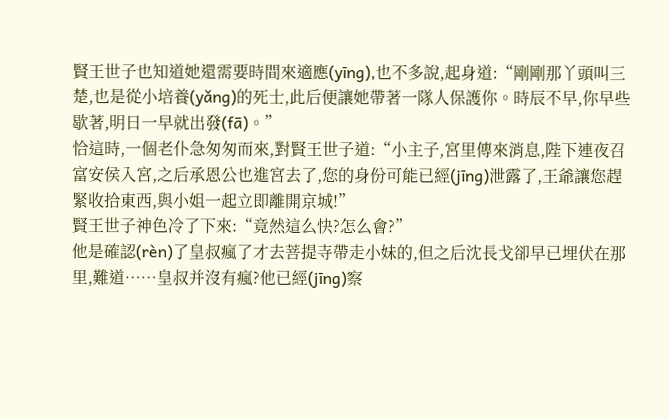賢王世子也知道她還需要時間來適應(yīng),也不多說,起身道:“剛剛那丫頭叫三楚,也是從小培養(yǎng)的死士,此后便讓她帶著一隊人保護你。時辰不早,你早些歇著,明日一早就出發(fā)。”
恰這時,一個老仆急匆匆而來,對賢王世子道:“小主子,宮里傳來消息,陛下連夜召富安侯入宮,之后承恩公也進宮去了,您的身份可能已經(jīng)泄露了,王爺讓您趕緊收拾東西,與小姐一起立即離開京城!”
賢王世子神色冷了下來:“竟然這么快?怎么會?”
他是確認(rèn)了皇叔瘋了才去菩提寺帶走小妹的,但之后沈長戈卻早已埋伏在那里,難道……皇叔并沒有瘋?他已經(jīng)察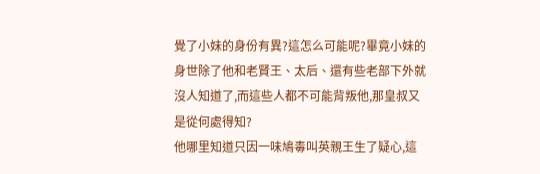覺了小妹的身份有異?這怎么可能呢?畢竟小妹的身世除了他和老賢王、太后、還有些老部下外就沒人知道了,而這些人都不可能背叛他,那皇叔又是從何處得知?
他哪里知道只因一味鳩毒叫英親王生了疑心,這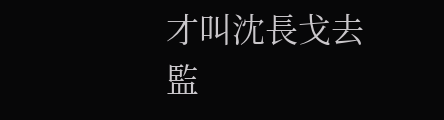才叫沈長戈去監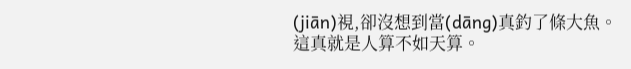(jiān)視,卻沒想到當(dāng)真釣了條大魚。
這真就是人算不如天算。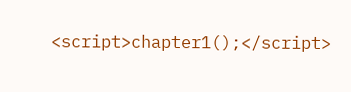<script>chapter1();</script>